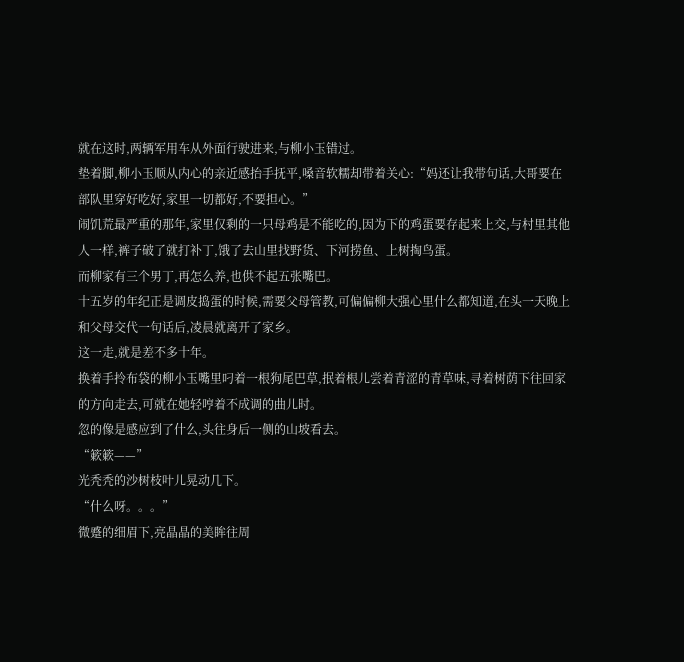就在这时,两辆军用车从外面行驶进来,与柳小玉错过。
垫着脚,柳小玉顺从内心的亲近感抬手抚平,嗓音软糯却带着关心:“妈还让我带句话,大哥要在部队里穿好吃好,家里一切都好,不要担心。”
闹饥荒最严重的那年,家里仅剩的一只母鸡是不能吃的,因为下的鸡蛋要存起来上交,与村里其他人一样,裤子破了就打补丁,饿了去山里找野货、下河捞鱼、上树掏鸟蛋。
而柳家有三个男丁,再怎么养,也供不起五张嘴巴。
十五岁的年纪正是调皮捣蛋的时候,需要父母管教,可偏偏柳大强心里什么都知道,在头一天晚上和父母交代一句话后,凌晨就离开了家乡。
这一走,就是差不多十年。
换着手拎布袋的柳小玉嘴里叼着一根狗尾巴草,抿着根儿尝着青涩的青草味,寻着树荫下往回家的方向走去,可就在她轻哼着不成调的曲儿时。
忽的像是感应到了什么,头往身后一侧的山坡看去。
“簌簌——”
光秃秃的沙树枝叶儿晃动几下。
“什么呀。。。”
微蹙的细眉下,亮晶晶的美眸往周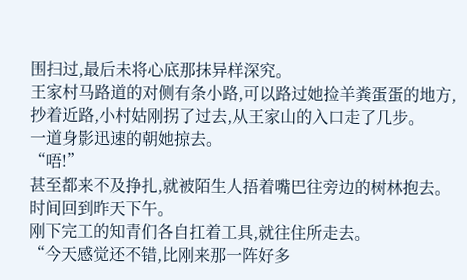围扫过,最后未将心底那抹异样深究。
王家村马路道的对侧有条小路,可以路过她捡羊粪蛋蛋的地方,抄着近路,小村姑刚拐了过去,从王家山的入口走了几步。
一道身影迅速的朝她掠去。
“唔!”
甚至都来不及挣扎,就被陌生人捂着嘴巴往旁边的树林抱去。
时间回到昨天下午。
刚下完工的知青们各自扛着工具,就往住所走去。
“今天感觉还不错,比刚来那一阵好多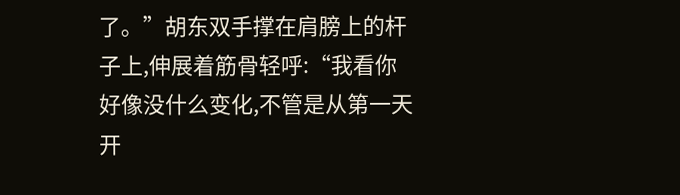了。”胡东双手撑在肩膀上的杆子上,伸展着筋骨轻呼:“我看你好像没什么变化,不管是从第一天开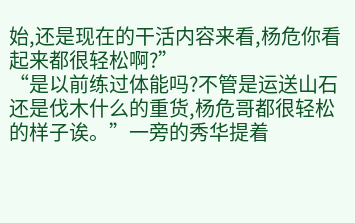始,还是现在的干活内容来看,杨危你看起来都很轻松啊?”
“是以前练过体能吗?不管是运送山石还是伐木什么的重货,杨危哥都很轻松的样子诶。”一旁的秀华提着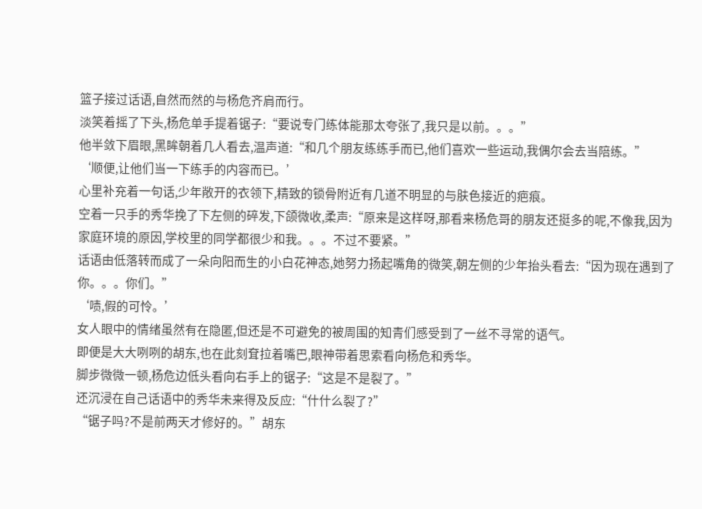篮子接过话语,自然而然的与杨危齐肩而行。
淡笑着摇了下头,杨危单手提着锯子:“要说专门练体能那太夸张了,我只是以前。。。”
他半敛下眉眼,黑眸朝着几人看去,温声道:“和几个朋友练练手而已,他们喜欢一些运动,我偶尔会去当陪练。”
‘顺便,让他们当一下练手的内容而已。’
心里补充着一句话,少年敞开的衣领下,精致的锁骨附近有几道不明显的与肤色接近的疤痕。
空着一只手的秀华挽了下左侧的碎发,下颌微收,柔声:“原来是这样呀,那看来杨危哥的朋友还挺多的呢,不像我,因为家庭环境的原因,学校里的同学都很少和我。。。不过不要紧。”
话语由低落转而成了一朵向阳而生的小白花神态,她努力扬起嘴角的微笑,朝左侧的少年抬头看去:“因为现在遇到了你。。。你们。”
‘啧,假的可怜。’
女人眼中的情绪虽然有在隐匿,但还是不可避免的被周围的知青们感受到了一丝不寻常的语气。
即便是大大咧咧的胡东,也在此刻耷拉着嘴巴,眼神带着思索看向杨危和秀华。
脚步微微一顿,杨危边低头看向右手上的锯子:“这是不是裂了。”
还沉浸在自己话语中的秀华未来得及反应:“什什么裂了?”
“锯子吗?不是前两天才修好的。”胡东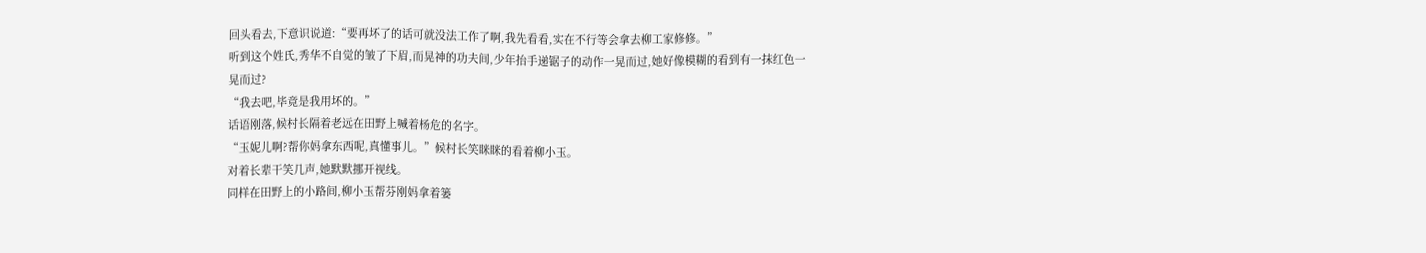回头看去,下意识说道:“要再坏了的话可就没法工作了啊,我先看看,实在不行等会拿去柳工家修修。”
听到这个姓氏,秀华不自觉的皱了下眉,而晃神的功夫间,少年抬手递锯子的动作一晃而过,她好像模糊的看到有一抹红色一晃而过?
“我去吧,毕竟是我用坏的。”
话语刚落,候村长隔着老远在田野上喊着杨危的名字。
“玉妮儿啊?帮你妈拿东西呢,真懂事儿。”候村长笑眯眯的看着柳小玉。
对着长辈干笑几声,她默默挪开视线。
同样在田野上的小路间,柳小玉帮芬刚妈拿着篓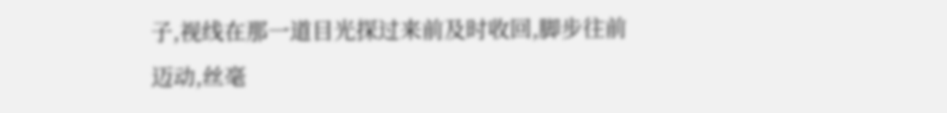子,视线在那一道目光探过来前及时收回,脚步往前迈动,丝毫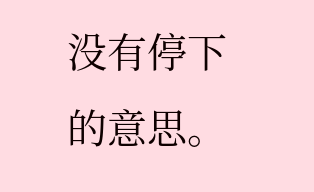没有停下的意思。